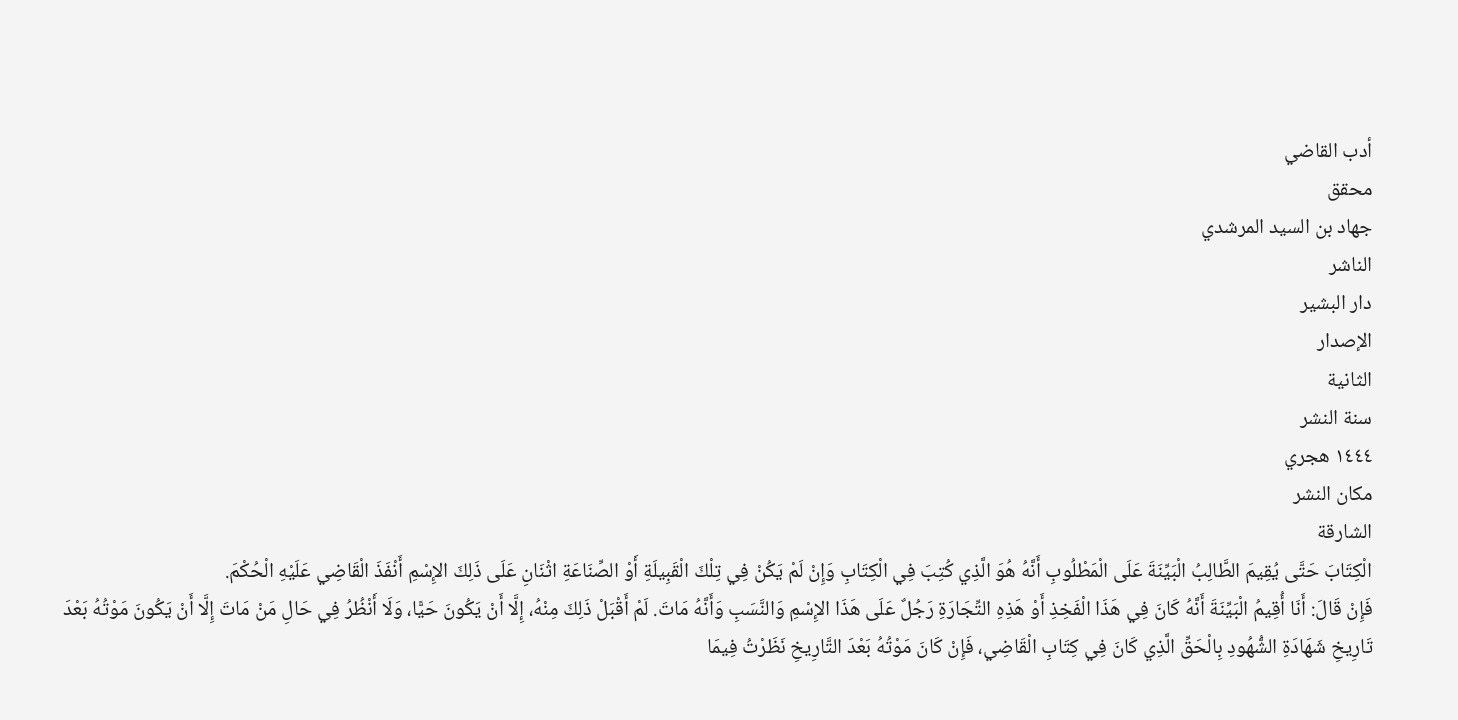أدب القاضي
محقق
جهاد بن السيد المرشدي
الناشر
دار البشير
الإصدار
الثانية
سنة النشر
١٤٤٤ هجري
مكان النشر
الشارقة
الْكِتَابَ حَتَّى يُقِيمَ الطَّالِبُ الْبَيِّنَةَ عَلَى الْمَطْلُوبِ أَنَّهُ هُوَ الَّذِي كُتِبَ فِي الْكِتَابِ وَإِنْ لَمْ يَكُنْ فِي تِلْكَ الْقَبِيلَةِ أَوْ الصِّنَاعَةِ اثْنَانِ عَلَى ذَلِكَ الإِسْمِ أَنْفَذَ الْقَاضِي عَلَيْهِ الْحُكْمَ.
فَإِنْ قَالَ: أَنَا أُقِيمُ الْبَيِّنَةَ أَنَّهُ كَانَ فِي هَذَا الْفَخِذِ أَوْ هَذِهِ التِّجَارَةِ رَجُلٌ عَلَى هَذَا الإِسْمِ وَالنَّسَبِ وَأَنَّهُ مَاتَ. لَمْ أَقْبَلْ ذَلِكَ مِنْهُ، إِلَّا أَنْ يَكُونَ حَيًّا، وَلَا أَنْظُرُ فِي حَالِ مَنْ مَاتَ إِلَّا أَنْ يَكُونَ مَوْتُهُ بَعْدَ تَارِيخِ شَهَادَةِ الشُّهُودِ بِالْحَقِّ الَّذِي كَانَ فِي كِتَابِ الْقَاضِي، فَإِنْ كَانَ مَوْتُهُ بَعْدَ التَّارِيخِ نَظَرْتُ فِيمَا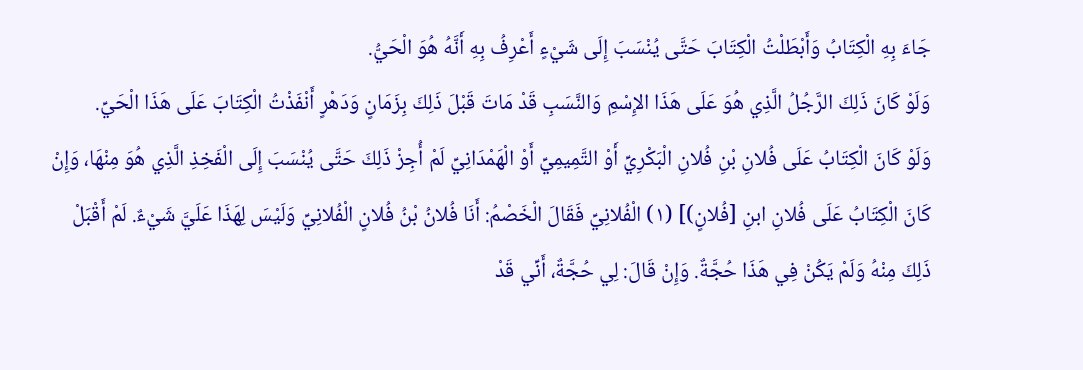جَاءَ بِهِ الْكِتَابُ وَأَبْطَلْتُ الْكِتَابَ حَتَّى يُنْسَبَ إِلَى شَيْءٍ أَعْرِفُ بِهِ أَنَّهُ هُوَ الْحَيُّ.
وَلَوْ كَانَ ذَلِكَ الرَّجُلُ الَّذِي هُوَ عَلَى هَذَا الإِسْمِ وَالنَّسَبِ قَدْ مَاتَ قَبْلَ ذَلِكَ بِزَمَانٍ وَدَهْرٍ أَنْفَذْتُ الْكِتَابَ عَلَى هَذَا الْحَيِّ.
وَلَوْ كَانَ الْكِتَابُ عَلَى فُلانِ بْنِ فُلانِ الْبَكْرِيِّ أَوْ التَّمِيمِيِّ أَوْ الْهَمْدَانِيِّ لَمْ أُجِزْ ذَلِكَ حَتَّى يُنْسَبَ إِلَى الْفَخِذِ الَّذِي هُوَ مِنْهَا، وَإِنْ كَانَ الْكِتَابُ عَلَى فُلانِ ابنِ [فُلانٍ)] (١) الْفُلانِيِّ فَقَالَ الْخَصْمُ: أَنَا فُلانُ بْنُ فُلانٍ الْفُلانِيِّ وَلَيْسَ لِهَذَا عَلَيَّ شَيْءٌ. لَمْ أَقْبَلْ ذَلِكَ مِنْهُ وَلَمْ يَكُنْ فِي هَذَا حُجَّةٌ. وَإِنْ قَالَ: لِي حُجَّةٌ، أَنِّي قَدْ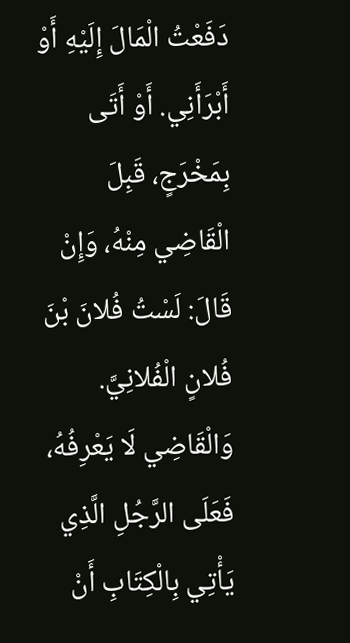دَفَعْتُ الْمَالَ إِلَيْهِ أَوْ أَبْرَأَنِي. أَوْ أَتَى بِمَخْرَجٍ، قَبِلَ الْقَاضِي مِنْهُ، وَإِنْ قَالَ: لَسْتُ فُلانَ بْنَ فُلانٍ الْفُلانِيَّ. وَالْقَاضِي لَا يَعْرِفُهُ، فَعَلَى الرَّجُلِ الَّذِي يَأْتِي بِالْكِتَابِ أَنْ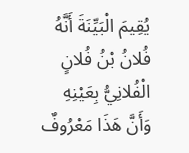يُقِيمَ الْبَيِّنَةَ أَنَّهُ فُلانُ بْنُ فُلانٍ الْفُلانِيُّ بِعَيْنِهِ وَأَنَّ هَذَا مَعْرُوفٌ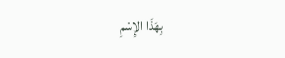بِهَذَا الإِسْمِ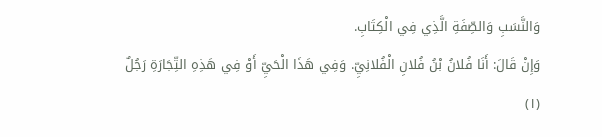وَالنَّسَبِ وَالصِّفَةِ الَّذِي فِي الْكِتَابِ.
وَإِنْ قَالَ: أَنَا فُلانُ بْنُ فُلانِ الْفُلانِيِّ. وَفِي هَذَا الْحَيِّ أَوْ فِي هَذِهِ التِّجَارَةِ رَجُلٌ
(١)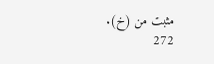مثبت من (خ).
272